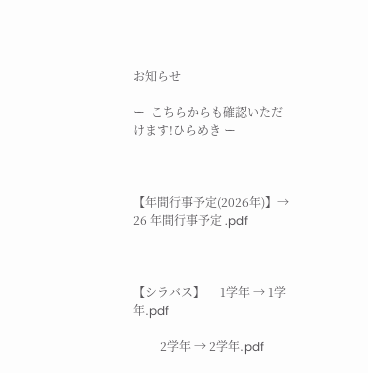お知らせ

ー  こちらからも確認いただけます!ひらめき ー



【年間行事予定(2026年)】→ 26 年間行事予定 .pdf



【シラバス】     1学年 → 1学年.pdf

         2学年 → 2学年.pdf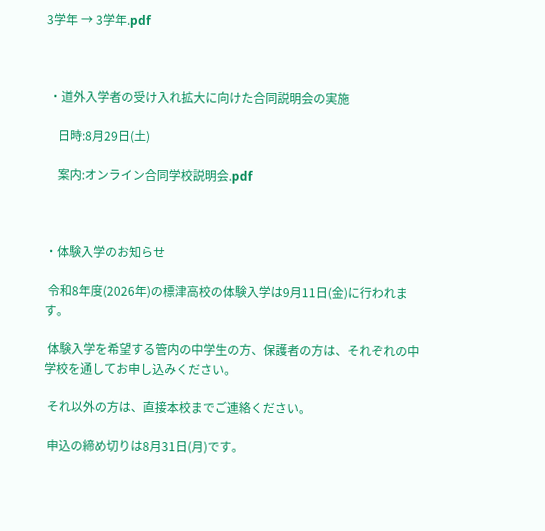3学年 → 3学年.pdf



 ・道外入学者の受け入れ拡大に向けた合同説明会の実施

    日時:8月29日(土)

    案内:オンライン合同学校説明会.pdf



・体験入学のお知らせ

 令和8年度(2026年)の標津高校の体験入学は9月11日(金)に行われます。

 体験入学を希望する管内の中学生の方、保護者の方は、それぞれの中学校を通してお申し込みください。

 それ以外の方は、直接本校までご連絡ください。

 申込の締め切りは8月31日(月)です。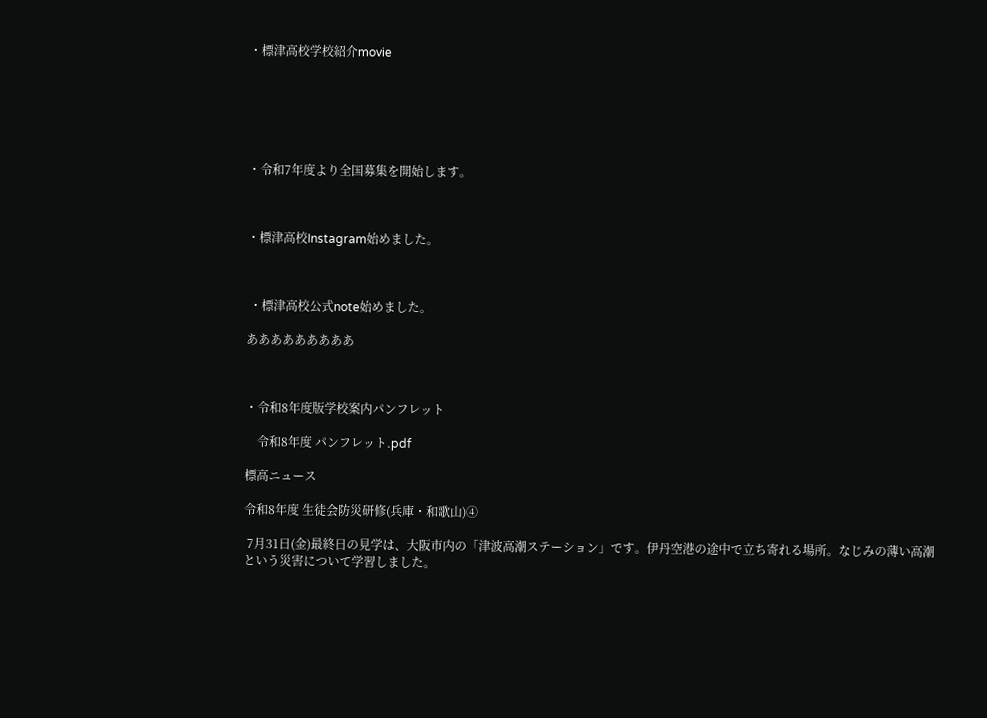・標津高校学校紹介movie






・令和7年度より全国募集を開始します。



・標津高校Instagram始めました。



 ・標津高校公式note始めました。

あああああああああ



・令和8年度版学校案内パンフレット

    令和8年度 パンフレット.pdf

標高ニュース

令和8年度 生徒会防災研修(兵庫・和歌山)④

 7月31日(金)最終日の見学は、大阪市内の「津波高潮ステーション」です。伊丹空港の途中で立ち寄れる場所。なじみの薄い高潮という災害について学習しました。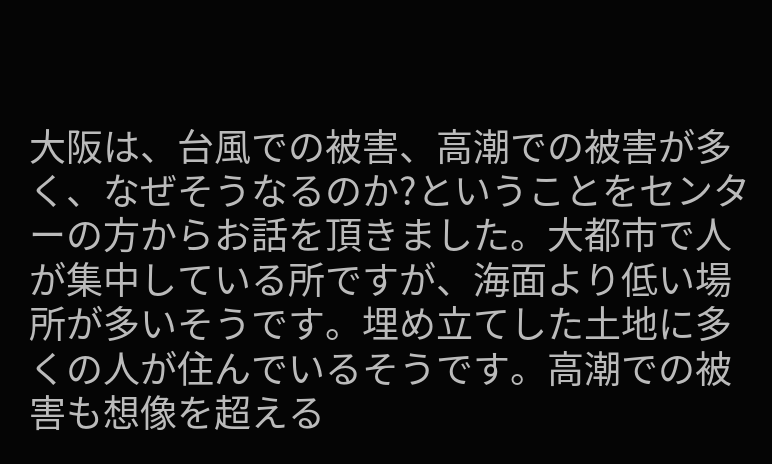大阪は、台風での被害、高潮での被害が多く、なぜそうなるのか?ということをセンターの方からお話を頂きました。大都市で人が集中している所ですが、海面より低い場所が多いそうです。埋め立てした土地に多くの人が住んでいるそうです。高潮での被害も想像を超える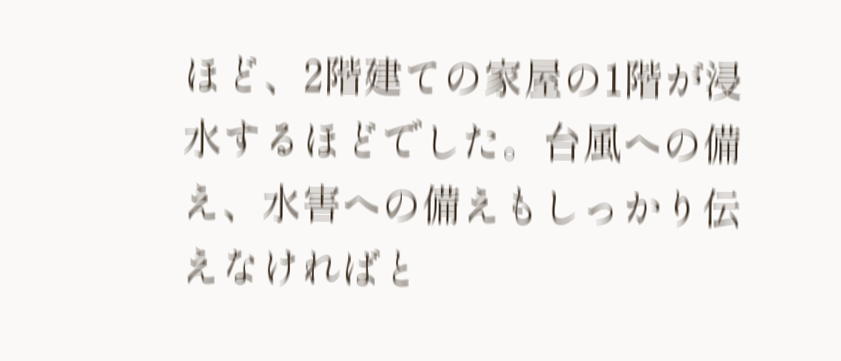ほど、2階建ての家屋の1階が浸水するほどでした。台風への備え、水害への備えもしっかり伝えなければと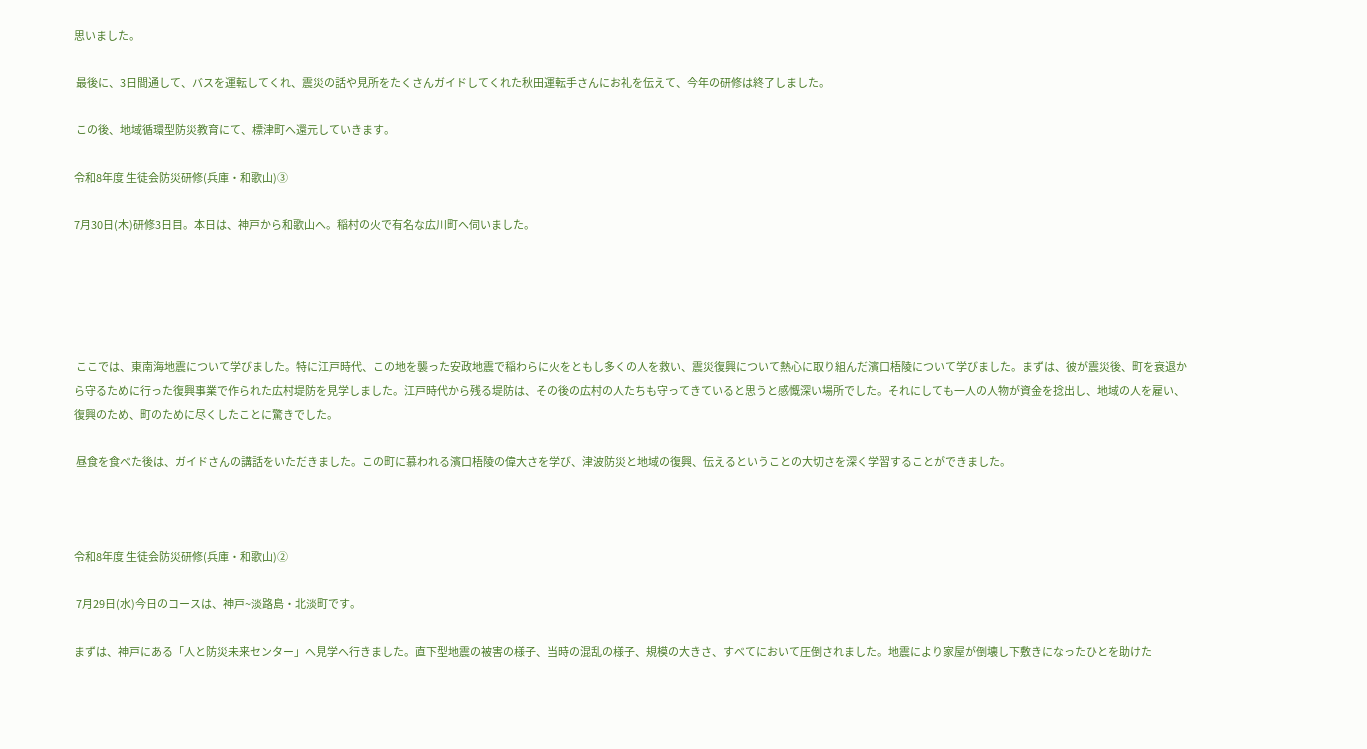思いました。

 最後に、3日間通して、バスを運転してくれ、震災の話や見所をたくさんガイドしてくれた秋田運転手さんにお礼を伝えて、今年の研修は終了しました。

 この後、地域循環型防災教育にて、標津町へ還元していきます。

令和8年度 生徒会防災研修(兵庫・和歌山)③

7月30日(木)研修3日目。本日は、神戸から和歌山へ。稲村の火で有名な広川町へ伺いました。





 ここでは、東南海地震について学びました。特に江戸時代、この地を襲った安政地震で稲わらに火をともし多くの人を救い、震災復興について熱心に取り組んだ濱口梧陵について学びました。まずは、彼が震災後、町を衰退から守るために行った復興事業で作られた広村堤防を見学しました。江戸時代から残る堤防は、その後の広村の人たちも守ってきていると思うと感慨深い場所でした。それにしても一人の人物が資金を捻出し、地域の人を雇い、復興のため、町のために尽くしたことに驚きでした。

 昼食を食べた後は、ガイドさんの講話をいただきました。この町に慕われる濱口梧陵の偉大さを学び、津波防災と地域の復興、伝えるということの大切さを深く学習することができました。



令和8年度 生徒会防災研修(兵庫・和歌山)②

 7月29日(水)今日のコースは、神戸~淡路島・北淡町です。

まずは、神戸にある「人と防災未来センター」へ見学へ行きました。直下型地震の被害の様子、当時の混乱の様子、規模の大きさ、すべてにおいて圧倒されました。地震により家屋が倒壊し下敷きになったひとを助けた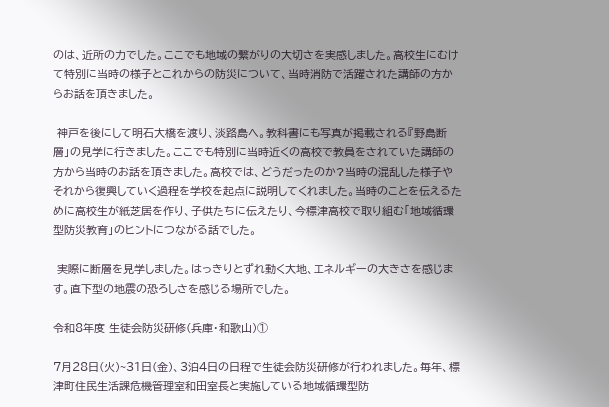のは、近所の力でした。ここでも地域の繋がりの大切さを実感しました。高校生にむけて特別に当時の様子とこれからの防災について、当時消防で活躍された講師の方からお話を頂きました。

 神戸を後にして明石大橋を渡り、淡路島へ。教科書にも写真が掲載される『野島断層」の見学に行きました。ここでも特別に当時近くの高校で教員をされていた講師の方から当時のお話を頂きました。高校では、どうだったのか?当時の混乱した様子やそれから復興していく過程を学校を起点に説明してくれました。当時のことを伝えるために高校生が紙芝居を作り、子供たちに伝えたり、今標津高校で取り組む「地域循環型防災教育」のヒントにつながる話でした。

 実際に断層を見学しました。はっきりとずれ動く大地、エネルギーの大きさを感じます。直下型の地震の恐ろしさを感じる場所でした。

令和8年度 生徒会防災研修(兵庫・和歌山)①

7月28日(火)~31日(金)、3泊4日の日程で生徒会防災研修が行われました。毎年、標津町住民生活課危機管理室和田室長と実施している地域循環型防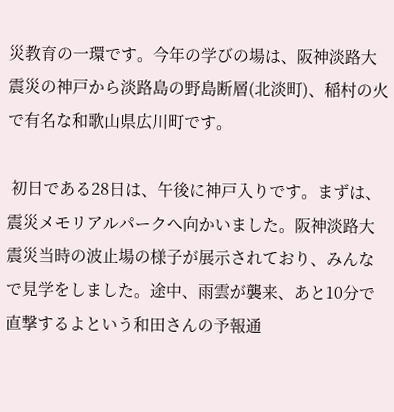災教育の一環です。今年の学びの場は、阪神淡路大震災の神戸から淡路島の野島断層(北淡町)、稲村の火で有名な和歌山県広川町です。

 初日である28日は、午後に神戸入りです。まずは、震災メモリアルパークへ向かいました。阪神淡路大震災当時の波止場の様子が展示されており、みんなで見学をしました。途中、雨雲が襲来、あと10分で直撃するよという和田さんの予報通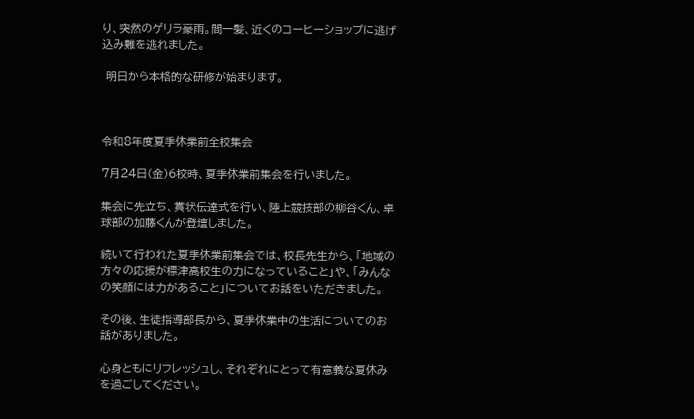り、突然のゲリラ豪雨。間一髪、近くのコーヒーショップに逃げ込み難を逃れました。

 明日から本格的な研修が始まります。



令和8年度夏季休業前全校集会

7月24日(金)6校時、夏季休業前集会を行いました。

集会に先立ち、賞状伝達式を行い、陸上競技部の柳谷くん、卓球部の加藤くんが登壇しました。

続いて行われた夏季休業前集会では、校長先生から、「地域の方々の応援が標津高校生の力になっていること」や、「みんなの笑顔には力があること」についてお話をいただきました。

その後、生徒指導部長から、夏季休業中の生活についてのお話がありました。

心身ともにリフレッシュし、それぞれにとって有意義な夏休みを過ごしてください。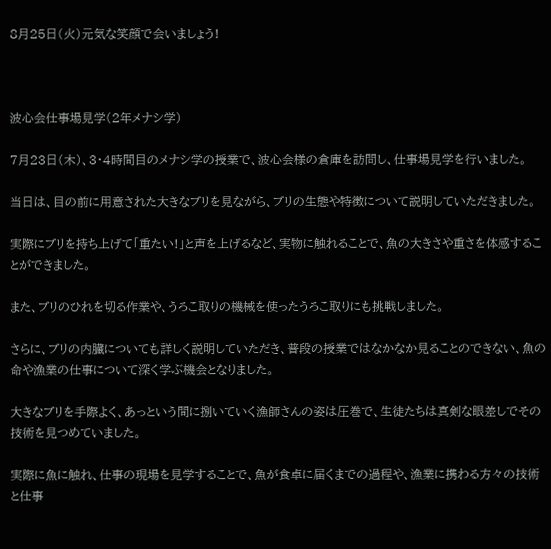8月25日(火)元気な笑顔で会いましょう!



波心会仕事場見学(2年メナシ学)

7月23日(木)、3・4時間目のメナシ学の授業で、波心会様の倉庫を訪問し、仕事場見学を行いました。

当日は、目の前に用意された大きなブリを見ながら、ブリの生態や特徴について説明していただきました。

実際にブリを持ち上げて「重たい!」と声を上げるなど、実物に触れることで、魚の大きさや重さを体感することができました。

また、ブリのひれを切る作業や、うろこ取りの機械を使ったうろこ取りにも挑戦しました。

さらに、ブリの内臓についても詳しく説明していただき、普段の授業ではなかなか見ることのできない、魚の命や漁業の仕事について深く学ぶ機会となりました。

大きなブリを手際よく、あっという間に捌いていく漁師さんの姿は圧巻で、生徒たちは真剣な眼差しでその技術を見つめていました。

実際に魚に触れ、仕事の現場を見学することで、魚が食卓に届くまでの過程や、漁業に携わる方々の技術と仕事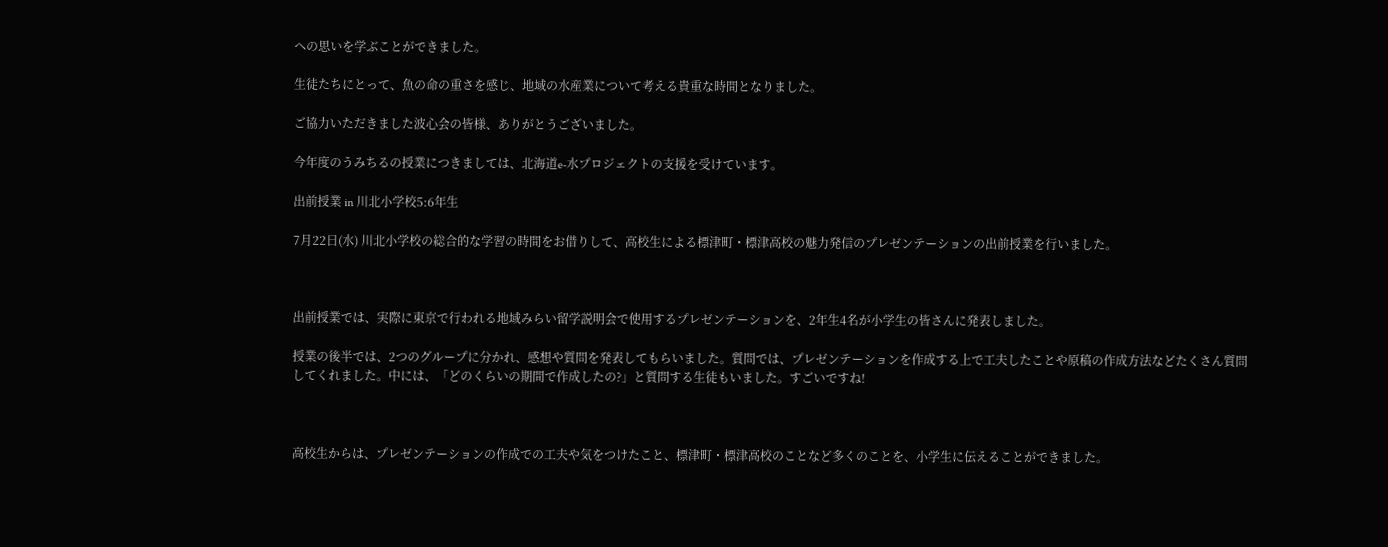への思いを学ぶことができました。

生徒たちにとって、魚の命の重さを感じ、地域の水産業について考える貴重な時間となりました。

ご協力いただきました波心会の皆様、ありがとうございました。

今年度のうみちるの授業につきましては、北海道e-水プロジェクトの支援を受けています。

出前授業 in 川北小学校5:6年生

7月22日(水) 川北小学校の総合的な学習の時間をお借りして、高校生による標津町・標津高校の魅力発信のプレゼンテーションの出前授業を行いました。



出前授業では、実際に東京で行われる地域みらい留学説明会で使用するプレゼンテーションを、2年生4名が小学生の皆さんに発表しました。

授業の後半では、2つのグループに分かれ、感想や質問を発表してもらいました。質問では、プレゼンテーションを作成する上で工夫したことや原稿の作成方法などたくさん質問してくれました。中には、「どのくらいの期間で作成したの?」と質問する生徒もいました。すごいですね!



高校生からは、プレゼンテーションの作成での工夫や気をつけたこと、標津町・標津高校のことなど多くのことを、小学生に伝えることができました。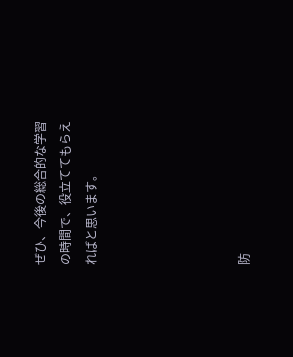ぜひ、今後の総合的な学習の時間で、役立ててもらえればと思います。





防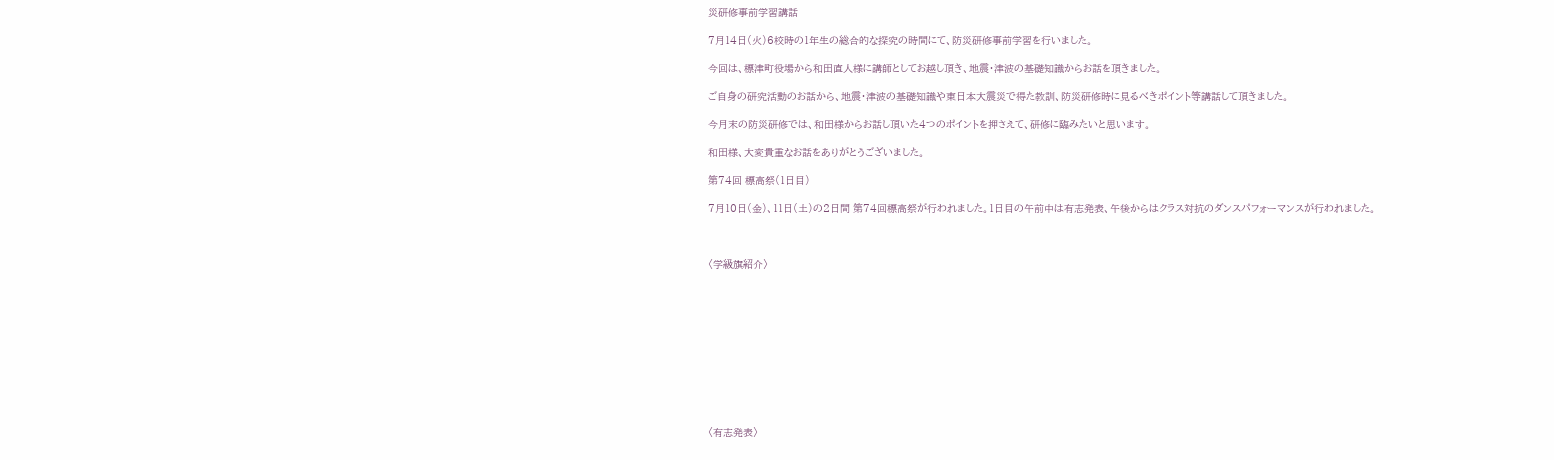災研修事前学習講話

7月14日(火)6校時の1年生の総合的な探究の時間にて、防災研修事前学習を行いました。

今回は、標津町役場から和田直人様に講師としてお越し頂き、地震・津波の基礎知識からお話を頂きました。

ご自身の研究活動のお話から、地震・津波の基礎知識や東日本大震災で得た教訓、防災研修時に見るべきポイント等講話して頂きました。

今月末の防災研修では、和田様からお話し頂いた4つのポイントを押さえて、研修に臨みたいと思います。

和田様、大変貴重なお話をありがとうございました。

第74回 標高祭(1日目)

7月10日(金)、11日(土)の2日間 第74回標高祭が行われました。1日目の午前中は有志発表、午後からはクラス対抗のダンスパフォーマンスが行われました。



〈学級旗紹介〉











〈有志発表〉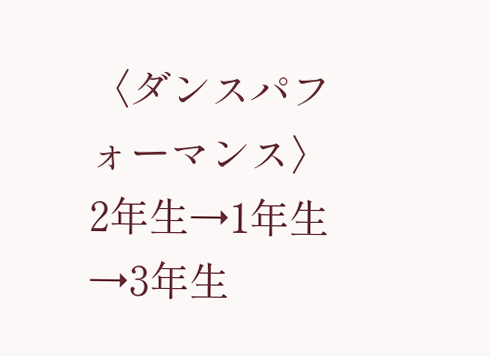〈ダンスパフォーマンス〉 2年生→1年生→3年生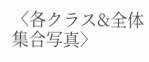〈各クラス&全体集合写真〉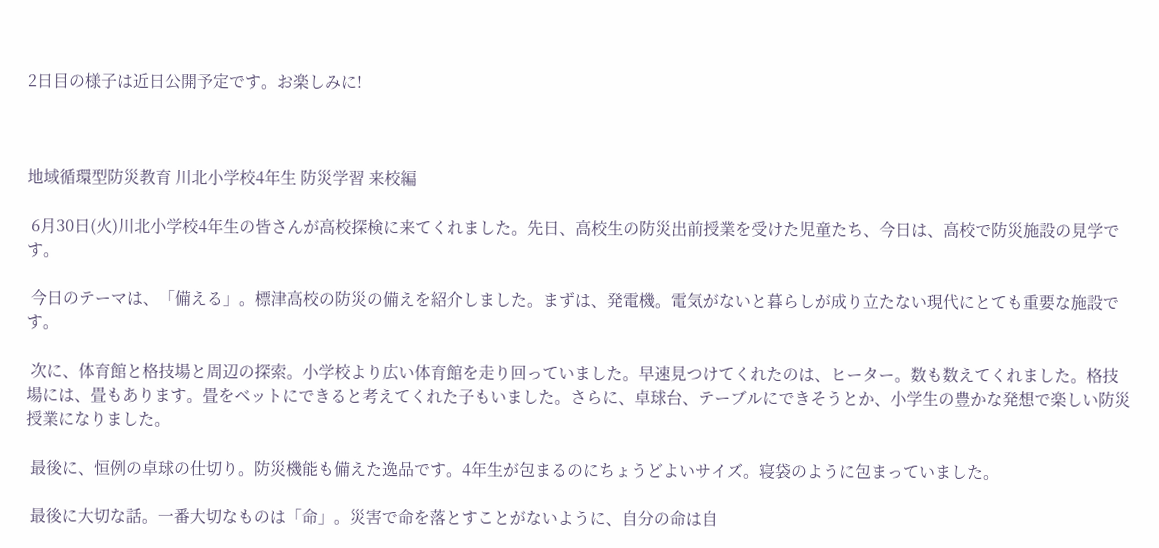2日目の様子は近日公開予定です。お楽しみに!



地域循環型防災教育 川北小学校4年生 防災学習 来校編

 6月30日(火)川北小学校4年生の皆さんが高校探検に来てくれました。先日、高校生の防災出前授業を受けた児童たち、今日は、高校で防災施設の見学です。

 今日のテーマは、「備える」。標津高校の防災の備えを紹介しました。まずは、発電機。電気がないと暮らしが成り立たない現代にとても重要な施設です。

 次に、体育館と格技場と周辺の探索。小学校より広い体育館を走り回っていました。早速見つけてくれたのは、ヒーター。数も数えてくれました。格技場には、畳もあります。畳をベットにできると考えてくれた子もいました。さらに、卓球台、テーブルにできそうとか、小学生の豊かな発想で楽しい防災授業になりました。

 最後に、恒例の卓球の仕切り。防災機能も備えた逸品です。4年生が包まるのにちょうどよいサイズ。寝袋のように包まっていました。

 最後に大切な話。一番大切なものは「命」。災害で命を落とすことがないように、自分の命は自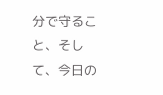分で守ること、そして、今日の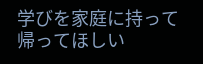学びを家庭に持って帰ってほしい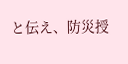と伝え、防災授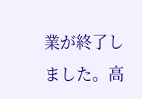業が終了しました。高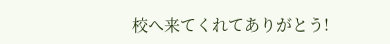校へ来てくれてありがとう!